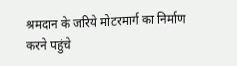श्रमदान के जरिये मोटरमार्ग का निर्माण करने पहुंचे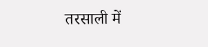तरसाली में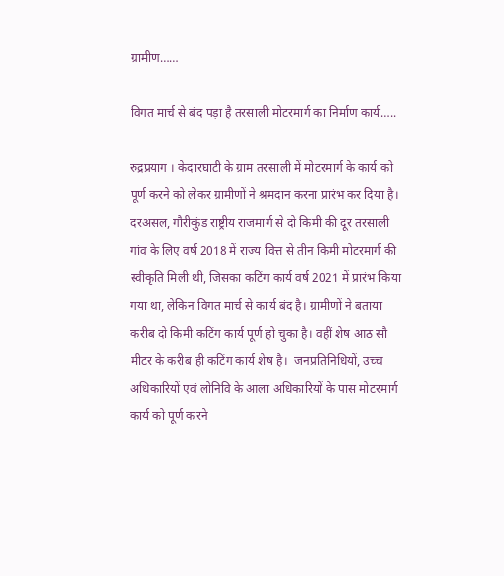ग्रामीण……

विगत मार्च से बंद पड़ा है तरसाली मोटरमार्ग का निर्माण कार्य…..

रुद्रप्रयाग । केदारघाटी के ग्राम तरसाली में मोटरमार्ग के कार्य को पूर्ण करने को लेकर ग्रामीणों ने श्रमदान करना प्रारंभ कर दिया है। दरअसल, गौरीकुंड राष्ट्रीय राजमार्ग से दो किमी की दूर तरसाली गांव के लिए वर्ष 2018 में राज्य वित्त से तीन किमी मोटरमार्ग की स्वीकृति मिली थी, जिसका कटिंग कार्य वर्ष 2021 में प्रारंभ किया गया था, लेकिन विगत मार्च से कार्य बंद है। ग्रामीणों ने बताया करीब दो किमी कटिंग कार्य पूर्ण हो चुका है। वहीं शेष आठ सौ मीटर के करीब ही कटिंग कार्य शेष है।  जनप्रतिनिधियों, उच्च अधिकारियों एवं लोनिवि के आला अधिकारियों के पास मोटरमार्ग कार्य को पूर्ण करने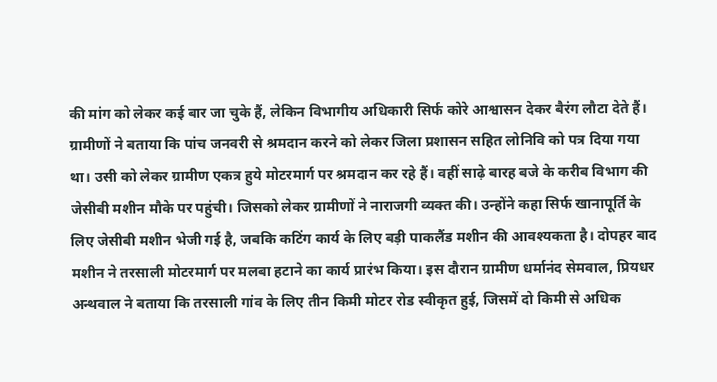की मांग को लेकर कई बार जा चुके हैं, लेकिन विभागीय अधिकारी सिर्फ कोरे आश्वासन देकर बैरंग लौटा देते हैं। ग्रामीणों ने बताया कि पांच जनवरी से श्रमदान करने को लेकर जिला प्रशासन सहित लोनिवि को पत्र दिया गया था। उसी को लेकर ग्रामीण एकत्र हुये मोटरमार्ग पर श्रमदान कर रहे हैं। वहीं साढ़े बारह बजे के करीब विभाग की जेसीबी मशीन मौके पर पहुंची। जिसको लेकर ग्रामीणों ने नाराजगी व्यक्त की। उन्होंने कहा सिर्फ खानापूर्ति के लिए जेसीबी मशीन भेजी गई है, जबकि कटिंग कार्य के लिए बड़ी पाकलैंड मशीन की आवश्यकता है। दोपहर बाद मशीन ने तरसाली मोटरमार्ग पर मलबा हटाने का कार्य प्रारंभ किया। इस दौरान ग्रामीण धर्मानंद सेमवाल, प्रियधर अन्थवाल ने बताया कि तरसाली गांव के लिए तीन किमी मोटर रोड स्वीकृत हुई, जिसमें दो किमी से अधिक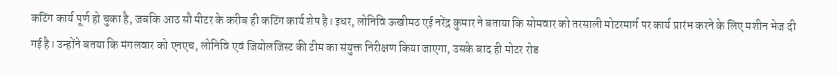कटिंग कार्य पूर्ण हो चुका है, जबकि आठ सौ मीटर के करीब ही कटिंग कार्य शेष है। इधर, लोनिवि ऊखीमठ एई नरेंद्र कुमार ने बताया कि सोमवार को तरसाली मोटरमार्ग पर कार्य प्रारंभ करने के लिए मशीन भेज दी गई है। उन्होंने बतया कि मंगलवार को एनएच, लोनिवि एवं जियोलजिस्ट की टीम का संयुक्त निरीक्षण किया जाएगा, उसके बाद ही मोटर रोड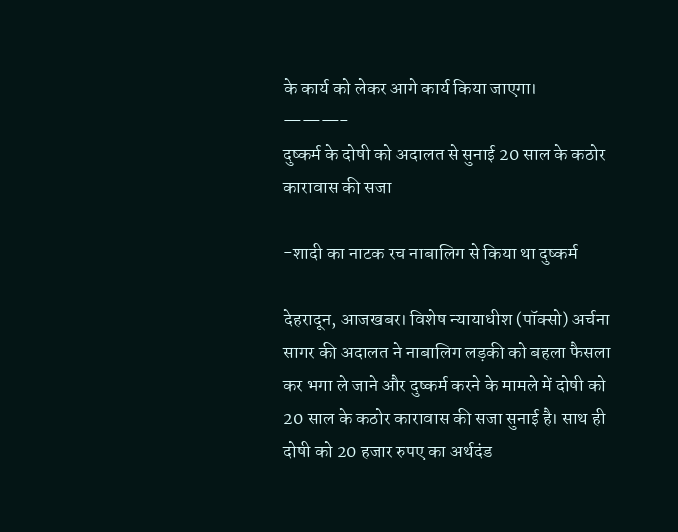के कार्य को लेकर आगे कार्य किया जाएगा।
———-
दुष्कर्म के दोषी को अदालत से सुनाई 20 साल के कठोर कारावास की सजा

-शादी का नाटक रच नाबालिग से किया था दुष्कर्म

देहरादून, आजखबर। विशेष न्यायाधीश (पॉक्सो) अर्चना सागर की अदालत ने नाबालिग लड़की को बहला फैसला कर भगा ले जाने और दुष्कर्म करने के मामले में दोषी को 20 साल के कठोर कारावास की सजा सुनाई है। साथ ही दोषी को 20 हजार रुपए का अर्थदंड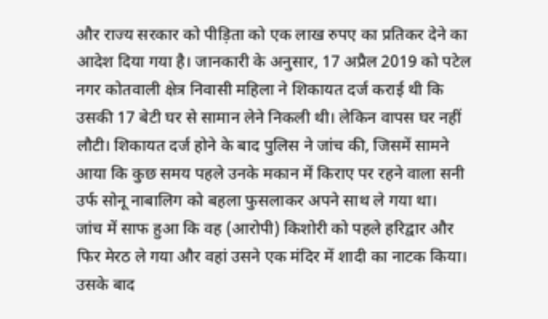और राज्य सरकार को पीड़िता को एक लाख रुपए का प्रतिकर देने का आदेश दिया गया है। जानकारी के अनुसार, 17 अप्रैल 2019 को पटेल नगर कोतवाली क्षेत्र निवासी महिला ने शिकायत दर्ज कराई थी कि उसकी 17 बेटी घर से सामान लेने निकली थी। लेकिन वापस घर नहीं लौटी। शिकायत दर्ज होने के बाद पुलिस ने जांच की, जिसमें सामने आया कि कुछ समय पहले उनके मकान में किराए पर रहने वाला सनी उर्फ सोनू नाबालिग को बहला फुसलाकर अपने साथ ले गया था।
जांच में साफ हुआ कि वह (आरोपी) किशोरी को पहले हरिद्वार और फिर मेरठ ले गया और वहां उसने एक मंदिर में शादी का नाटक किया। उसके बाद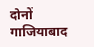दोनों गाजियाबाद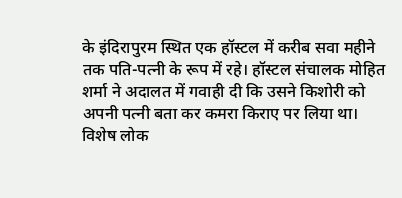के इंदिरापुरम स्थित एक हॉस्टल में करीब सवा महीने तक पति-पत्नी के रूप में रहे। हॉस्टल संचालक मोहित शर्मा ने अदालत में गवाही दी कि उसने किशोरी को अपनी पत्नी बता कर कमरा किराए पर लिया था।
विशेष लोक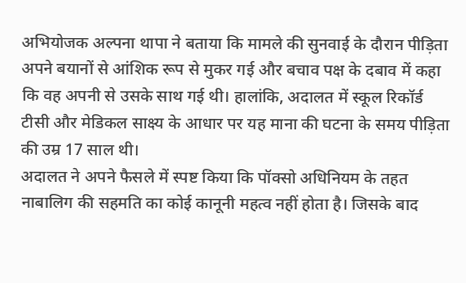अभियोजक अल्पना थापा ने बताया कि मामले की सुनवाई के दौरान पीड़िता अपने बयानों से आंशिक रूप से मुकर गई और बचाव पक्ष के दबाव में कहा कि वह अपनी से उसके साथ गई थी। हालांकि, अदालत में स्कूल रिकॉर्ड टीसी और मेडिकल साक्ष्य के आधार पर यह माना की घटना के समय पीड़िता की उम्र 17 साल थी।
अदालत ने अपने फैसले में स्पष्ट किया कि पॉक्सो अधिनियम के तहत नाबालिग की सहमति का कोई कानूनी महत्व नहीं होता है। जिसके बाद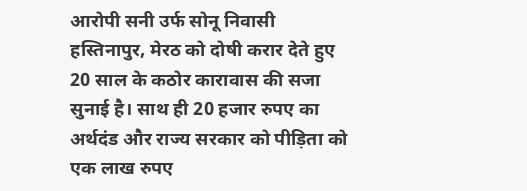आरोपी सनी उर्फ सोनू निवासी हस्तिनापुर, मेरठ को दोषी करार देते हुए 20 साल के कठोर कारावास की सजा सुनाई है। साथ ही 20 हजार रुपए का अर्थदंड और राज्य सरकार को पीड़िता को एक लाख रुपए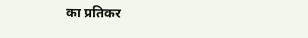का प्रतिकर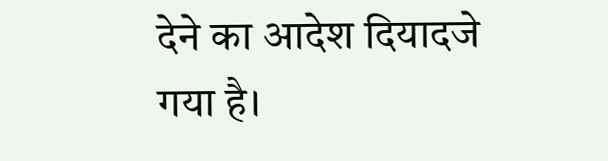देने का आदेश दियादजे गया है।